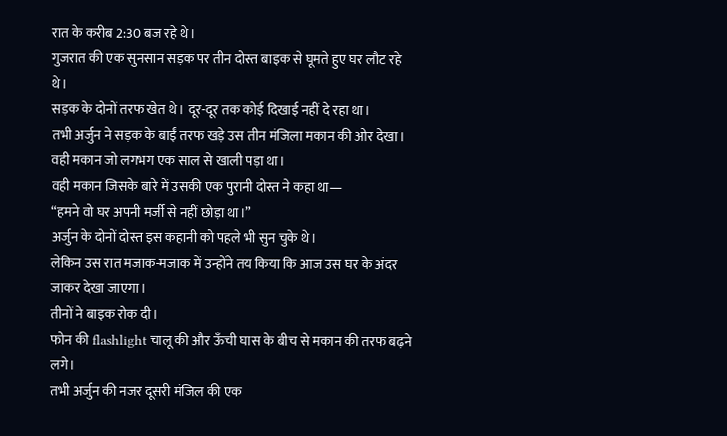रात के करीब 2:30 बज रहे थे।
गुजरात की एक सुनसान सड़क पर तीन दोस्त बाइक से घूमते हुए घर लौट रहे थे।
सड़क के दोनों तरफ खेत थे। दूर-दूर तक कोई दिखाई नहीं दे रहा था।
तभी अर्जुन ने सड़क के बाईं तरफ खड़े उस तीन मंजिला मकान की ओर देखा।
वही मकान जो लगभग एक साल से खाली पड़ा था।
वही मकान जिसके बारे में उसकी एक पुरानी दोस्त ने कहा था—
“हमने वो घर अपनी मर्जी से नहीं छोड़ा था।”
अर्जुन के दोनों दोस्त इस कहानी को पहले भी सुन चुके थे।
लेकिन उस रात मजाक-मजाक में उन्होंने तय किया कि आज उस घर के अंदर जाकर देखा जाएगा।
तीनों ने बाइक रोक दी।
फोन की flashlight चालू की और ऊँची घास के बीच से मकान की तरफ बढ़ने लगे।
तभी अर्जुन की नजर दूसरी मंजिल की एक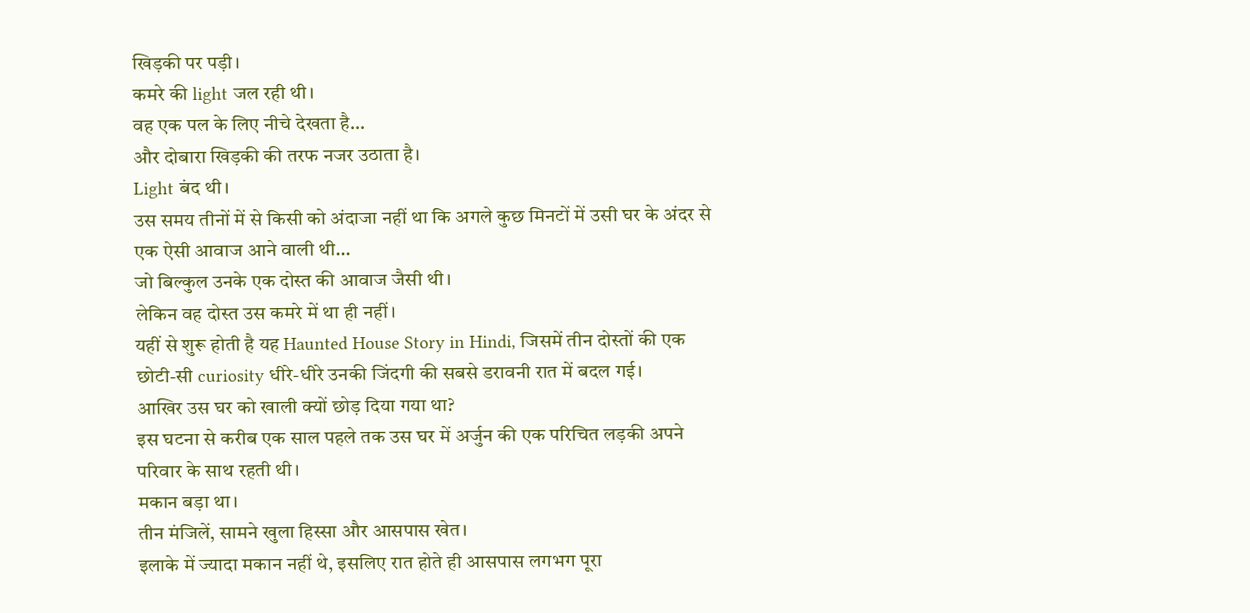खिड़की पर पड़ी।
कमरे की light जल रही थी।
वह एक पल के लिए नीचे देखता है…
और दोबारा खिड़की की तरफ नजर उठाता है।
Light बंद थी।
उस समय तीनों में से किसी को अंदाजा नहीं था कि अगले कुछ मिनटों में उसी घर के अंदर से एक ऐसी आवाज आने वाली थी…
जो बिल्कुल उनके एक दोस्त की आवाज जैसी थी।
लेकिन वह दोस्त उस कमरे में था ही नहीं।
यहीं से शुरू होती है यह Haunted House Story in Hindi, जिसमें तीन दोस्तों की एक छोटी-सी curiosity धीरे-धीरे उनकी जिंदगी की सबसे डरावनी रात में बदल गई।
आखिर उस घर को खाली क्यों छोड़ दिया गया था?
इस घटना से करीब एक साल पहले तक उस घर में अर्जुन की एक परिचित लड़की अपने परिवार के साथ रहती थी।
मकान बड़ा था।
तीन मंजिलें, सामने खुला हिस्सा और आसपास खेत।
इलाके में ज्यादा मकान नहीं थे, इसलिए रात होते ही आसपास लगभग पूरा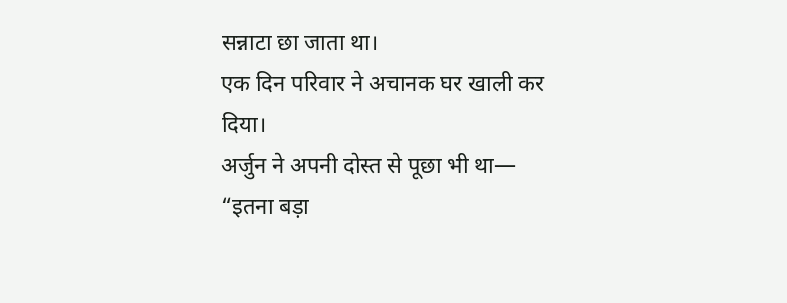सन्नाटा छा जाता था।
एक दिन परिवार ने अचानक घर खाली कर दिया।
अर्जुन ने अपनी दोस्त से पूछा भी था—
“इतना बड़ा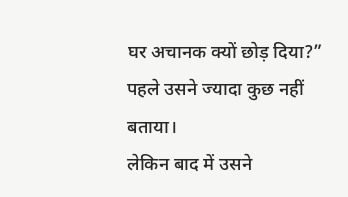घर अचानक क्यों छोड़ दिया?”
पहले उसने ज्यादा कुछ नहीं बताया।
लेकिन बाद में उसने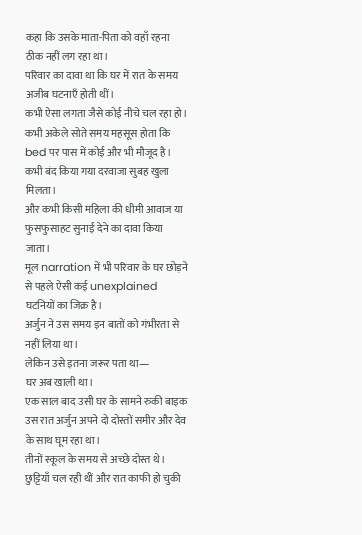कहा कि उसके माता-पिता को वहाँ रहना ठीक नहीं लग रहा था।
परिवार का दावा था कि घर में रात के समय अजीब घटनाएँ होती थीं।
कभी ऐसा लगता जैसे कोई नीचे चल रहा हो।
कभी अकेले सोते समय महसूस होता कि bed पर पास में कोई और भी मौजूद है।
कभी बंद किया गया दरवाजा सुबह खुला मिलता।
और कभी किसी महिला की धीमी आवाज या फुसफुसाहट सुनाई देने का दावा किया जाता।
मूल narration में भी परिवार के घर छोड़ने से पहले ऐसी कई unexplained घटनियों का जिक्र है।
अर्जुन ने उस समय इन बातों को गंभीरता से नहीं लिया था।
लेकिन उसे इतना जरूर पता था—
घर अब खाली था।
एक साल बाद उसी घर के सामने रुकी बाइक
उस रात अर्जुन अपने दो दोस्तों समीर और देव के साथ घूम रहा था।
तीनों स्कूल के समय से अच्छे दोस्त थे।
छुट्टियाँ चल रही थीं और रात काफी हो चुकी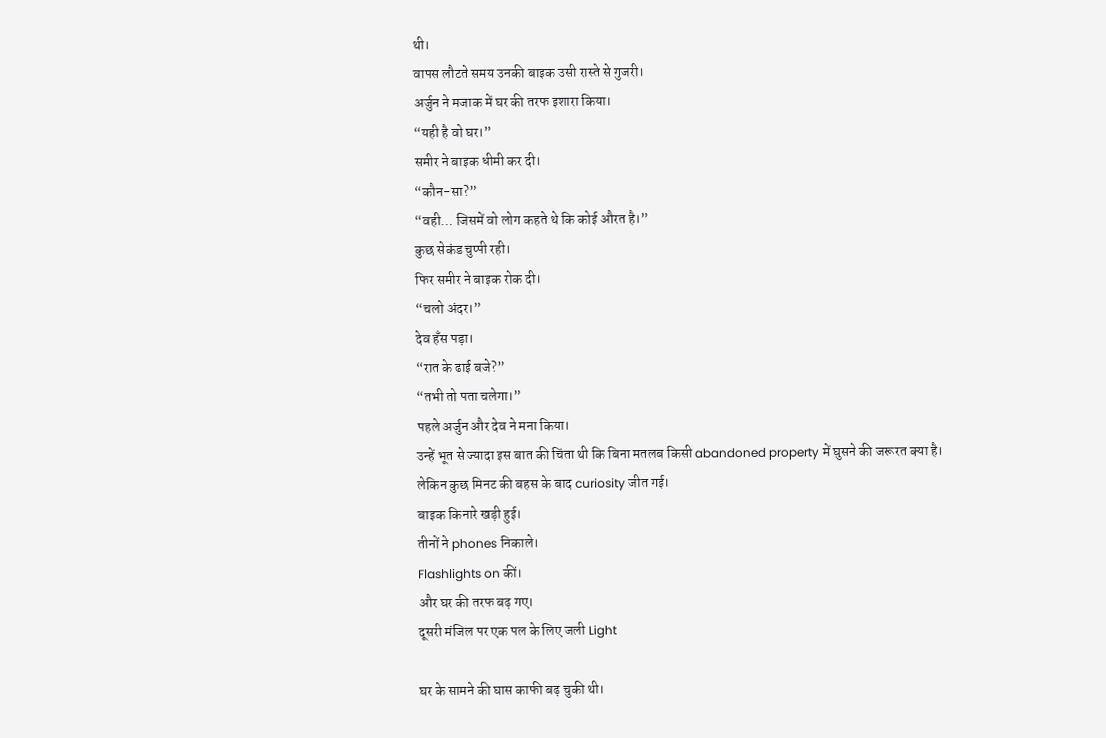थी।
वापस लौटते समय उनकी बाइक उसी रास्ते से गुजरी।
अर्जुन ने मजाक में घर की तरफ इशारा किया।
“यही है वो घर।”
समीर ने बाइक धीमी कर दी।
“कौन-सा?”
“वही… जिसमें वो लोग कहते थे कि कोई औरत है।”
कुछ सेकंड चुप्पी रही।
फिर समीर ने बाइक रोक दी।
“चलो अंदर।”
देव हँस पड़ा।
“रात के ढाई बजे?”
“तभी तो पता चलेगा।”
पहले अर्जुन और देव ने मना किया।
उन्हें भूत से ज्यादा इस बात की चिंता थी कि बिना मतलब किसी abandoned property में घुसने की जरूरत क्या है।
लेकिन कुछ मिनट की बहस के बाद curiosity जीत गई।
बाइक किनारे खड़ी हुई।
तीनों ने phones निकाले।
Flashlights on कीं।
और घर की तरफ बढ़ गए।
दूसरी मंजिल पर एक पल के लिए जली Light

घर के सामने की घास काफी बढ़ चुकी थी।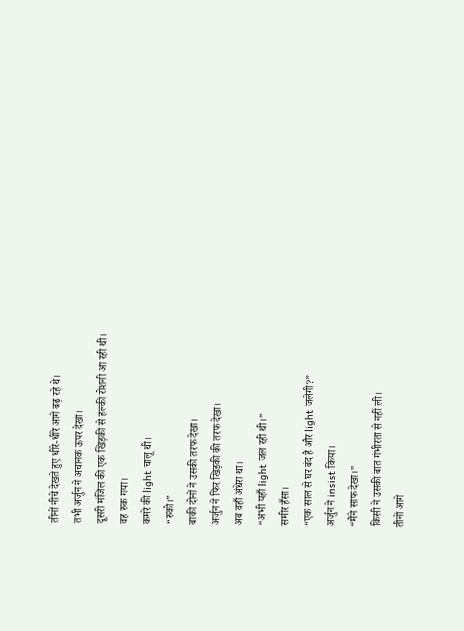तीनों नीचे देखते हुए धीरे-धीरे आगे बढ़ रहे थे।
तभी अर्जुन ने अचानक ऊपर देखा।
दूसरी मंजिल की एक खिड़की से हल्की रोशनी आ रही थी।
वह रुक गया।
कमरे की light चालू थी।
“रुको।”
बाकी दोनों ने उसकी तरफ देखा।
अर्जुन ने फिर खिड़की की तरफ देखा।
अब वहाँ अंधेरा था।
“अभी यहाँ light जल रही थी।”
समीर हँसा।
“एक साल से घर बंद है और light जलेगी?”
अर्जुन ने insist किया।
“मैंने साफ देखा।”
किसी ने उसकी बात गंभीरता से नहीं ली।
तीनों आगे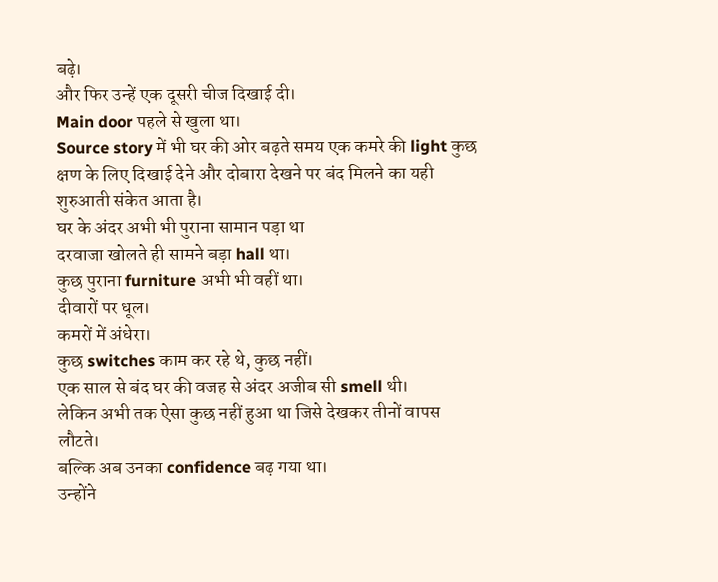बढ़े।
और फिर उन्हें एक दूसरी चीज दिखाई दी।
Main door पहले से खुला था।
Source story में भी घर की ओर बढ़ते समय एक कमरे की light कुछ क्षण के लिए दिखाई देने और दोबारा देखने पर बंद मिलने का यही शुरुआती संकेत आता है।
घर के अंदर अभी भी पुराना सामान पड़ा था
दरवाजा खोलते ही सामने बड़ा hall था।
कुछ पुराना furniture अभी भी वहीं था।
दीवारों पर धूल।
कमरों में अंधेरा।
कुछ switches काम कर रहे थे, कुछ नहीं।
एक साल से बंद घर की वजह से अंदर अजीब सी smell थी।
लेकिन अभी तक ऐसा कुछ नहीं हुआ था जिसे देखकर तीनों वापस लौटते।
बल्कि अब उनका confidence बढ़ गया था।
उन्होंने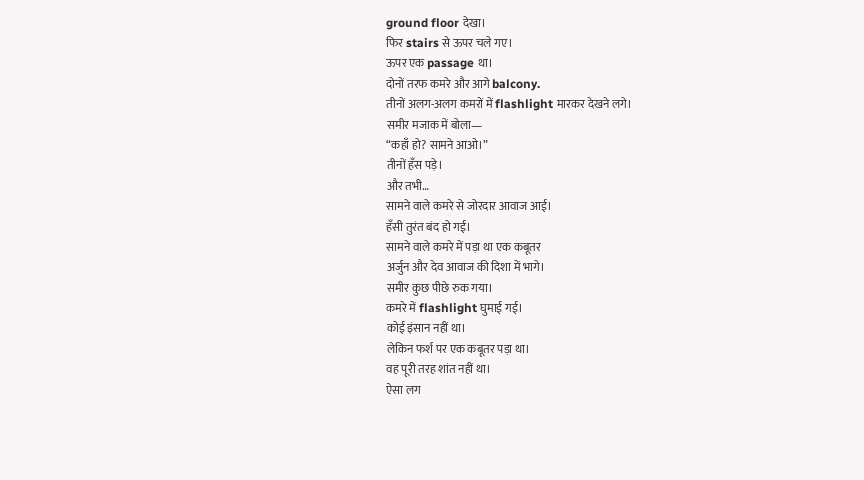ground floor देखा।
फिर stairs से ऊपर चले गए।
ऊपर एक passage था।
दोनों तरफ कमरे और आगे balcony.
तीनों अलग-अलग कमरों में flashlight मारकर देखने लगे।
समीर मजाक में बोला—
“कहाँ हो? सामने आओ।”
तीनों हँस पड़े।
और तभी…
सामने वाले कमरे से जोरदार आवाज आई।
हँसी तुरंत बंद हो गई।
सामने वाले कमरे में पड़ा था एक कबूतर
अर्जुन और देव आवाज की दिशा में भागे।
समीर कुछ पीछे रुक गया।
कमरे में flashlight घुमाई गई।
कोई इंसान नहीं था।
लेकिन फर्श पर एक कबूतर पड़ा था।
वह पूरी तरह शांत नहीं था।
ऐसा लग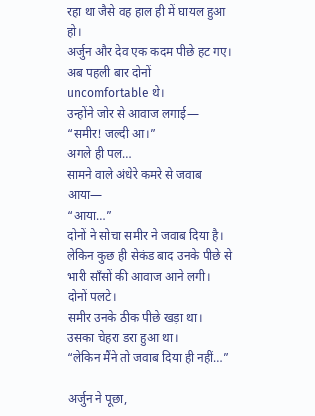रहा था जैसे वह हाल ही में घायल हुआ हो।
अर्जुन और देव एक कदम पीछे हट गए।
अब पहली बार दोनों uncomfortable थे।
उन्होंने जोर से आवाज लगाई—
“समीर! जल्दी आ।”
अगले ही पल…
सामने वाले अंधेरे कमरे से जवाब आया—
“आया…”
दोनों ने सोचा समीर ने जवाब दिया है।
लेकिन कुछ ही सेकंड बाद उनके पीछे से भारी साँसों की आवाज आने लगी।
दोनों पलटे।
समीर उनके ठीक पीछे खड़ा था।
उसका चेहरा डरा हुआ था।
“लेकिन मैंने तो जवाब दिया ही नहीं…”

अर्जुन ने पूछा,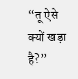“तू ऐसे क्यों खड़ा है?”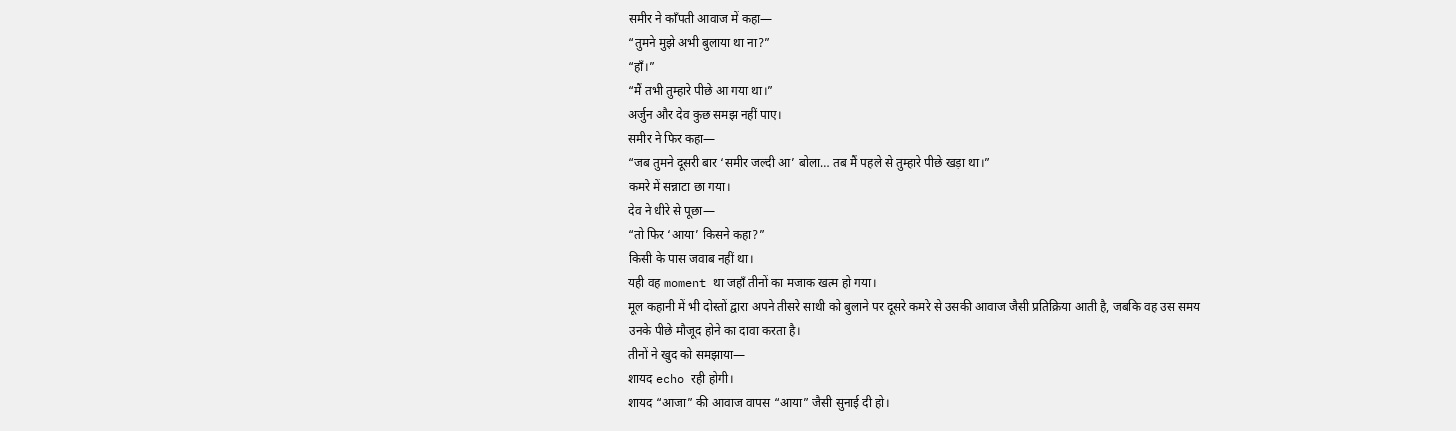समीर ने काँपती आवाज में कहा—
“तुमने मुझे अभी बुलाया था ना?”
“हाँ।”
“मैं तभी तुम्हारे पीछे आ गया था।”
अर्जुन और देव कुछ समझ नहीं पाए।
समीर ने फिर कहा—
“जब तुमने दूसरी बार ‘समीर जल्दी आ’ बोला… तब मैं पहले से तुम्हारे पीछे खड़ा था।”
कमरे में सन्नाटा छा गया।
देव ने धीरे से पूछा—
“तो फिर ‘आया’ किसने कहा?”
किसी के पास जवाब नहीं था।
यही वह moment था जहाँ तीनों का मजाक खत्म हो गया।
मूल कहानी में भी दोस्तों द्वारा अपने तीसरे साथी को बुलाने पर दूसरे कमरे से उसकी आवाज जैसी प्रतिक्रिया आती है, जबकि वह उस समय उनके पीछे मौजूद होने का दावा करता है।
तीनों ने खुद को समझाया—
शायद echo रही होगी।
शायद “आजा” की आवाज वापस “आया” जैसी सुनाई दी हो।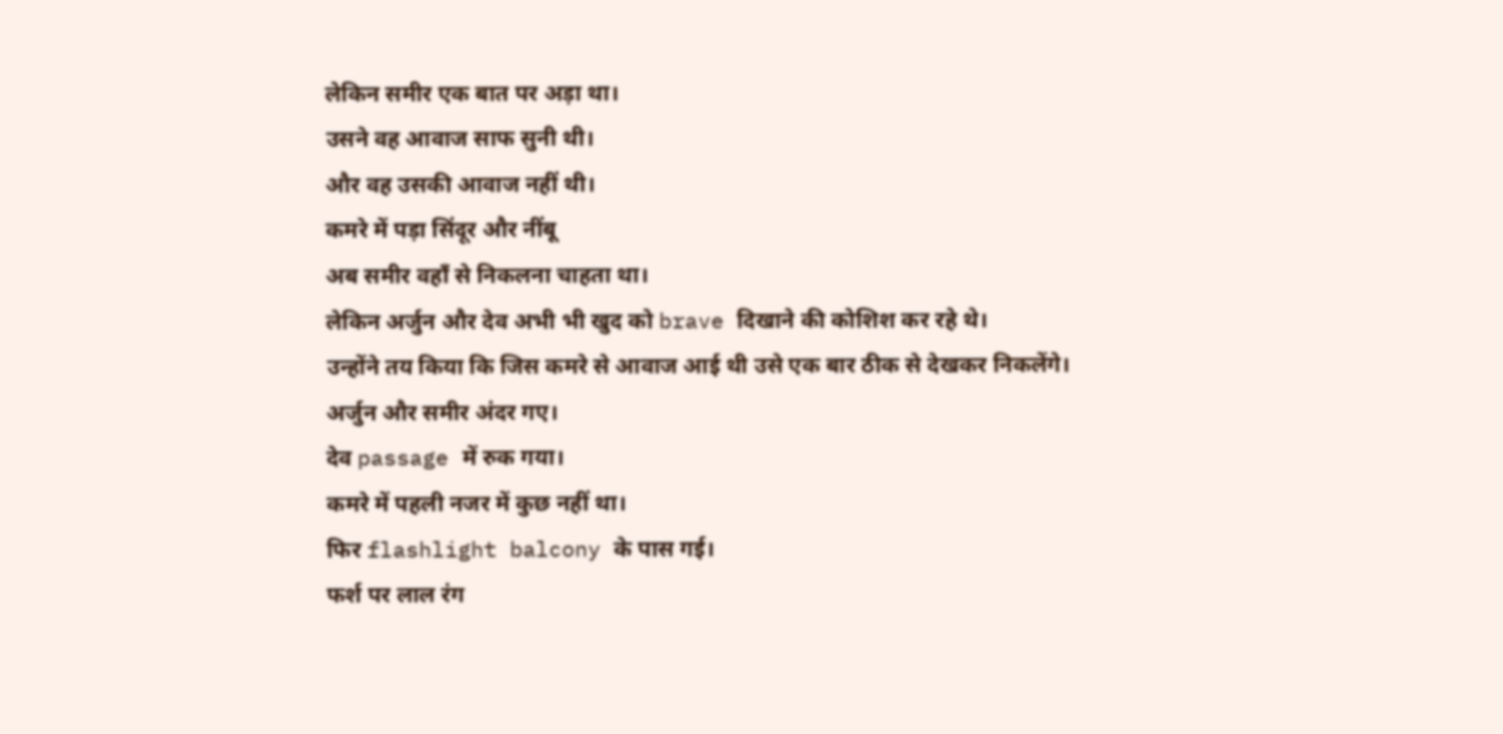लेकिन समीर एक बात पर अड़ा था।
उसने वह आवाज साफ सुनी थी।
और वह उसकी आवाज नहीं थी।
कमरे में पड़ा सिंदूर और नींबू
अब समीर वहाँ से निकलना चाहता था।
लेकिन अर्जुन और देव अभी भी खुद को brave दिखाने की कोशिश कर रहे थे।
उन्होंने तय किया कि जिस कमरे से आवाज आई थी उसे एक बार ठीक से देखकर निकलेंगे।
अर्जुन और समीर अंदर गए।
देव passage में रुक गया।
कमरे में पहली नजर में कुछ नहीं था।
फिर flashlight balcony के पास गई।
फर्श पर लाल रंग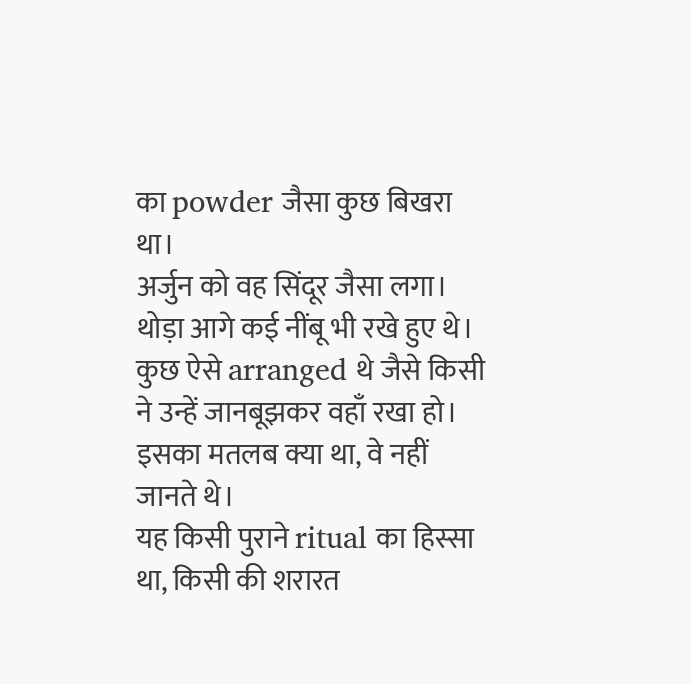का powder जैसा कुछ बिखरा था।
अर्जुन को वह सिंदूर जैसा लगा।
थोड़ा आगे कई नींबू भी रखे हुए थे।
कुछ ऐसे arranged थे जैसे किसी ने उन्हें जानबूझकर वहाँ रखा हो।
इसका मतलब क्या था, वे नहीं जानते थे।
यह किसी पुराने ritual का हिस्सा था, किसी की शरारत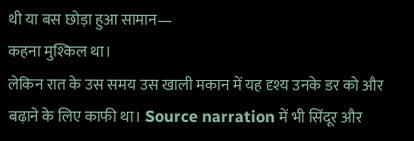थी या बस छोड़ा हुआ सामान—
कहना मुश्किल था।
लेकिन रात के उस समय उस खाली मकान में यह दृश्य उनके डर को और बढ़ाने के लिए काफी था। Source narration में भी सिंदूर और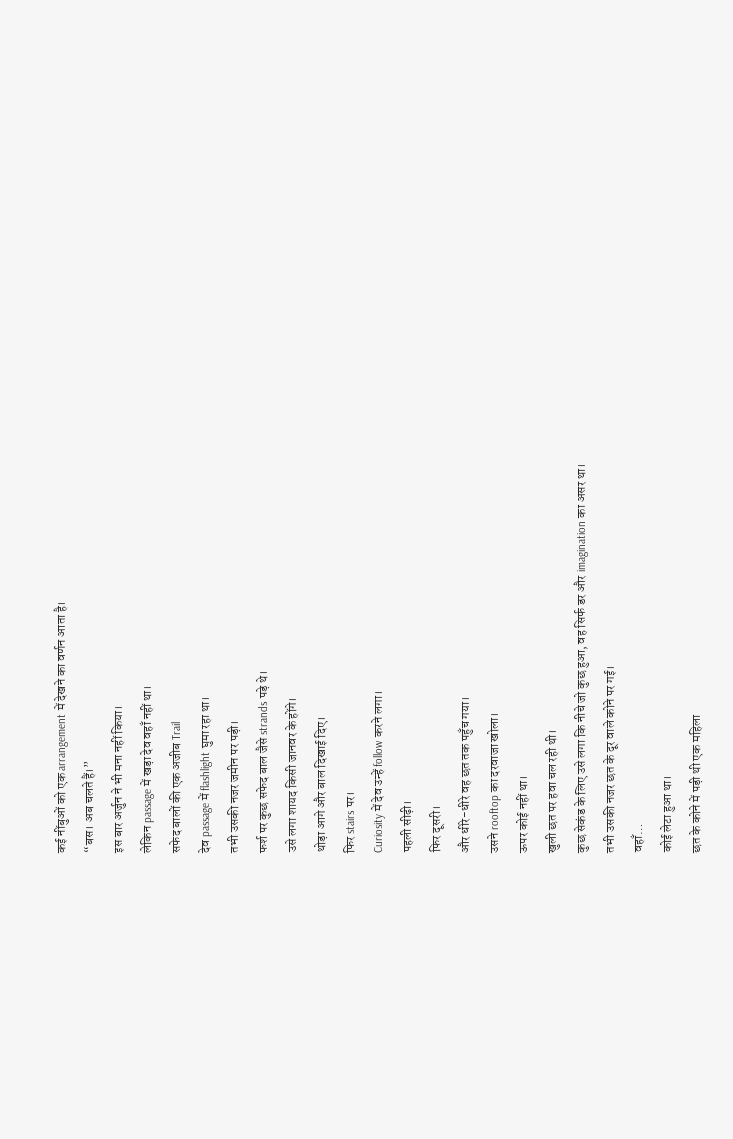कई नींबुओं को एक arrangement में देखने का वर्णन आता है।
“बस। अब चलते हैं।”
इस बार अर्जुन ने भी मना नहीं किया।
लेकिन passage में खड़ा देव वहाँ नहीं था।
सफेद बालों की एक अजीब Trail
देव passage में flashlight घुमा रहा था।
तभी उसकी नजर जमीन पर पड़ी।
फर्श पर कुछ सफेद बाल जैसे strands पड़े थे।
उसे लगा शायद किसी जानवर के होंगे।
थोड़ा आगे और बाल दिखाई दिए।
फिर stairs पर।
Curiosity में देव उन्हें follow करने लगा।
पहली सीढ़ी।
फिर दूसरी।
और धीरे-धीरे वह छत तक पहुँच गया।
उसने rooftop का दरवाजा खोला।
ऊपर कोई नहीं था।
खुली छत पर हवा चल रही थी।
कुछ सेकंड के लिए उसे लगा कि नीचे जो कुछ हुआ, वह सिर्फ डर और imagination का असर था।
तभी उसकी नजर छत के दूर वाले कोने पर गई।
वहाँ…
कोई लेटा हुआ था।
छत के कोने में पड़ी थी एक महिला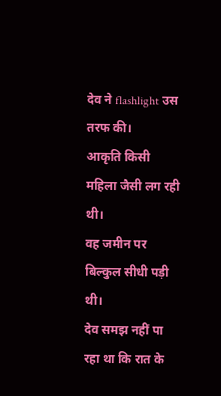देव ने flashlight उस तरफ की।
आकृति किसी महिला जैसी लग रही थी।
वह जमीन पर बिल्कुल सीधी पड़ी थी।
देव समझ नहीं पा रहा था कि रात के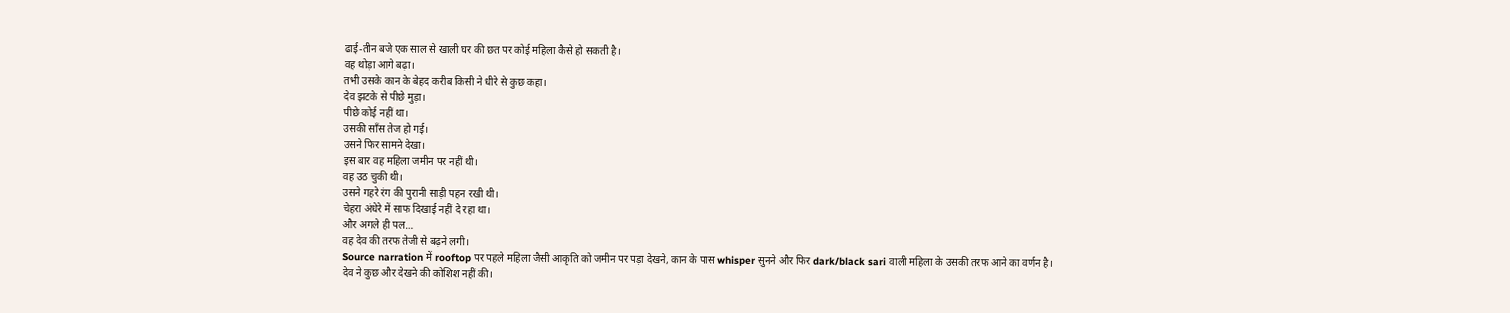ढाई-तीन बजे एक साल से खाली घर की छत पर कोई महिला कैसे हो सकती है।
वह थोड़ा आगे बढ़ा।
तभी उसके कान के बेहद करीब किसी ने धीरे से कुछ कहा।
देव झटके से पीछे मुड़ा।
पीछे कोई नहीं था।
उसकी साँस तेज हो गई।
उसने फिर सामने देखा।
इस बार वह महिला जमीन पर नहीं थी।
वह उठ चुकी थी।
उसने गहरे रंग की पुरानी साड़ी पहन रखी थी।
चेहरा अंधेरे में साफ दिखाई नहीं दे रहा था।
और अगले ही पल…
वह देव की तरफ तेजी से बढ़ने लगी।
Source narration में rooftop पर पहले महिला जैसी आकृति को जमीन पर पड़ा देखने, कान के पास whisper सुनने और फिर dark/black sari वाली महिला के उसकी तरफ आने का वर्णन है।
देव ने कुछ और देखने की कोशिश नहीं की।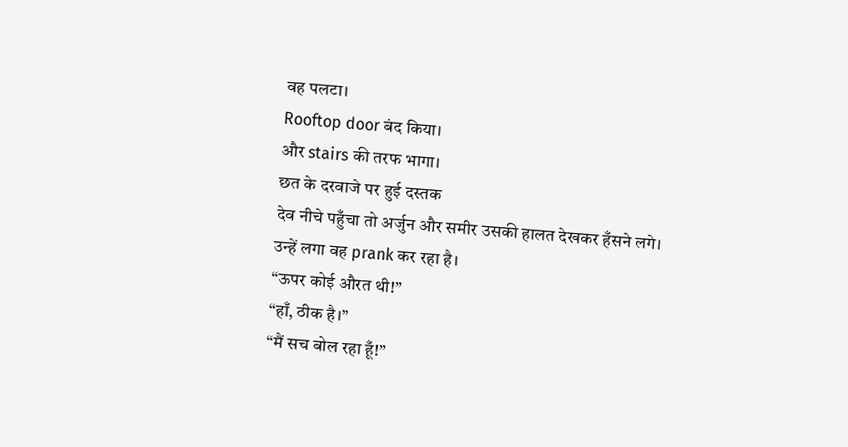वह पलटा।
Rooftop door बंद किया।
और stairs की तरफ भागा।
छत के दरवाजे पर हुई दस्तक
देव नीचे पहुँचा तो अर्जुन और समीर उसकी हालत देखकर हँसने लगे।
उन्हें लगा वह prank कर रहा है।
“ऊपर कोई औरत थी!”
“हाँ, ठीक है।”
“मैं सच बोल रहा हूँ!”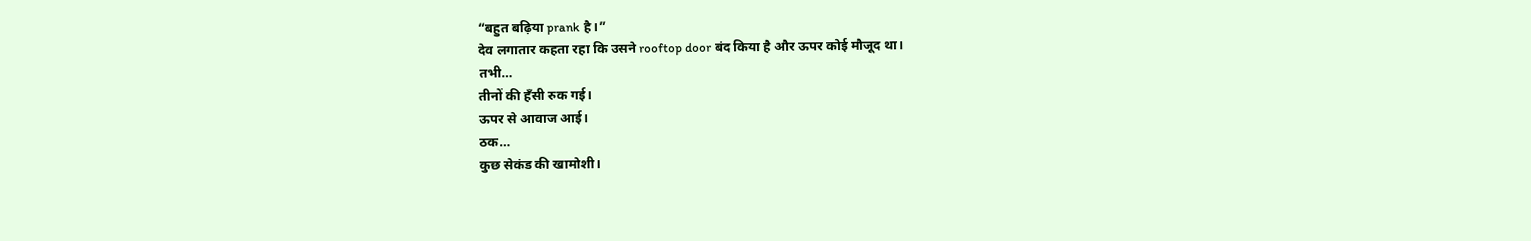“बहुत बढ़िया prank है।”
देव लगातार कहता रहा कि उसने rooftop door बंद किया है और ऊपर कोई मौजूद था।
तभी…
तीनों की हँसी रुक गई।
ऊपर से आवाज आई।
ठक…
कुछ सेकंड की खामोशी।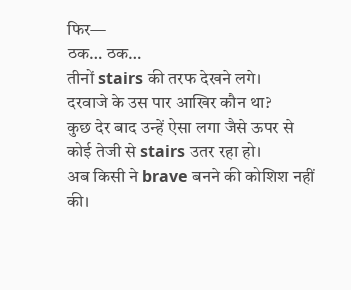फिर—
ठक… ठक…
तीनों stairs की तरफ देखने लगे।
दरवाजे के उस पार आखिर कौन था?
कुछ देर बाद उन्हें ऐसा लगा जैसे ऊपर से कोई तेजी से stairs उतर रहा हो।
अब किसी ने brave बनने की कोशिश नहीं की।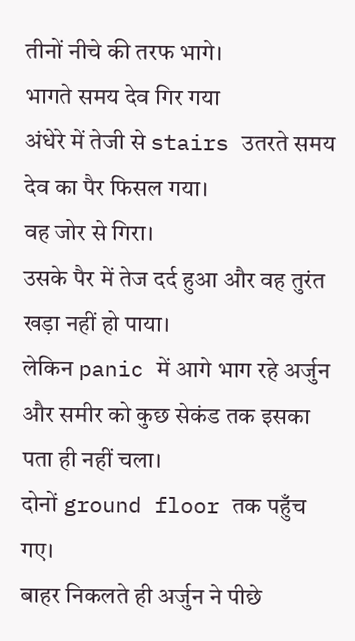तीनों नीचे की तरफ भागे।
भागते समय देव गिर गया
अंधेरे में तेजी से stairs उतरते समय देव का पैर फिसल गया।
वह जोर से गिरा।
उसके पैर में तेज दर्द हुआ और वह तुरंत खड़ा नहीं हो पाया।
लेकिन panic में आगे भाग रहे अर्जुन और समीर को कुछ सेकंड तक इसका पता ही नहीं चला।
दोनों ground floor तक पहुँच गए।
बाहर निकलते ही अर्जुन ने पीछे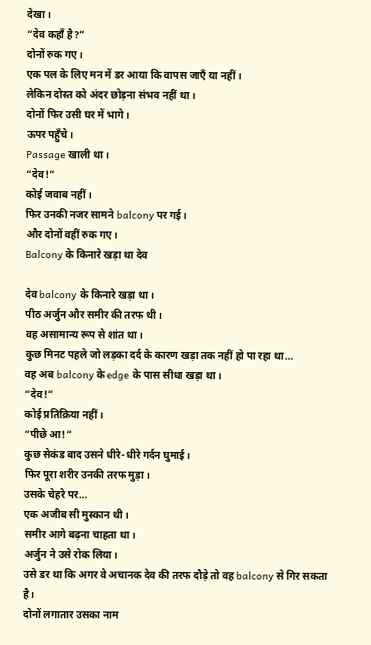देखा।
“देव कहाँ है?”
दोनों रुक गए।
एक पल के लिए मन में डर आया कि वापस जाएँ या नहीं।
लेकिन दोस्त को अंदर छोड़ना संभव नहीं था।
दोनों फिर उसी घर में भागे।
ऊपर पहुँचे।
Passage खाली था।
“देव!”
कोई जवाब नहीं।
फिर उनकी नजर सामने balcony पर गई।
और दोनों वहीं रुक गए।
Balcony के किनारे खड़ा था देव

देव balcony के किनारे खड़ा था।
पीठ अर्जुन और समीर की तरफ थी।
वह असामान्य रूप से शांत था।
कुछ मिनट पहले जो लड़का दर्द के कारण खड़ा तक नहीं हो पा रहा था…
वह अब balcony के edge के पास सीधा खड़ा था।
“देव!”
कोई प्रतिक्रिया नहीं।
“पीछे आ!”
कुछ सेकंड बाद उसने धीरे-धीरे गर्दन घुमाई।
फिर पूरा शरीर उनकी तरफ मुड़ा।
उसके चेहरे पर…
एक अजीब सी मुस्कान थी।
समीर आगे बढ़ना चाहता था।
अर्जुन ने उसे रोक लिया।
उसे डर था कि अगर वे अचानक देव की तरफ दौड़े तो वह balcony से गिर सकता है।
दोनों लगातार उसका नाम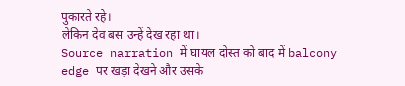पुकारते रहे।
लेकिन देव बस उन्हें देख रहा था।
Source narration में घायल दोस्त को बाद में balcony edge पर खड़ा देखने और उसके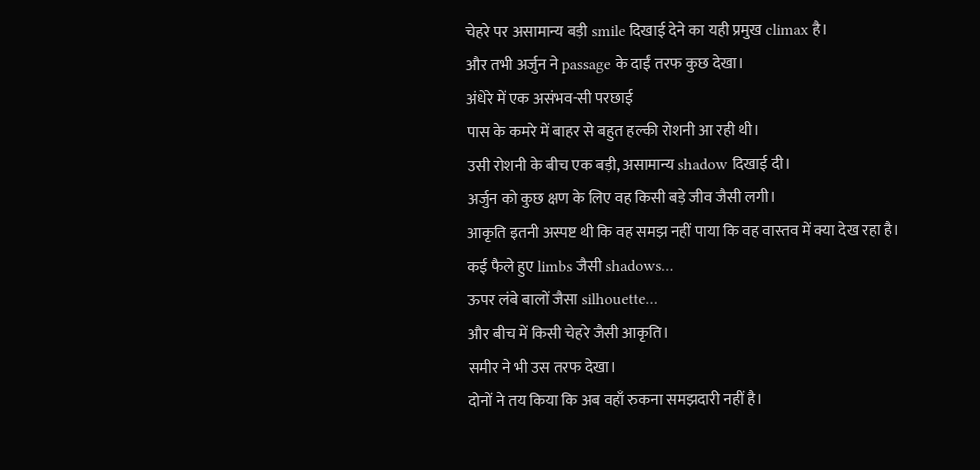चेहरे पर असामान्य बड़ी smile दिखाई देने का यही प्रमुख climax है।
और तभी अर्जुन ने passage के दाईं तरफ कुछ देखा।
अंधेरे में एक असंभव-सी परछाई
पास के कमरे में बाहर से बहुत हल्की रोशनी आ रही थी।
उसी रोशनी के बीच एक बड़ी, असामान्य shadow दिखाई दी।
अर्जुन को कुछ क्षण के लिए वह किसी बड़े जीव जैसी लगी।
आकृति इतनी अस्पष्ट थी कि वह समझ नहीं पाया कि वह वास्तव में क्या देख रहा है।
कई फैले हुए limbs जैसी shadows…
ऊपर लंबे बालों जैसा silhouette…
और बीच में किसी चेहरे जैसी आकृति।
समीर ने भी उस तरफ देखा।
दोनों ने तय किया कि अब वहाँ रुकना समझदारी नहीं है।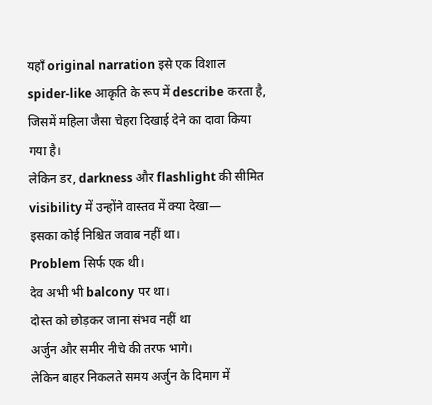यहाँ original narration इसे एक विशाल spider-like आकृति के रूप में describe करता है, जिसमें महिला जैसा चेहरा दिखाई देने का दावा किया गया है।
लेकिन डर, darkness और flashlight की सीमित visibility में उन्होंने वास्तव में क्या देखा—
इसका कोई निश्चित जवाब नहीं था।
Problem सिर्फ एक थी।
देव अभी भी balcony पर था।
दोस्त को छोड़कर जाना संभव नहीं था
अर्जुन और समीर नीचे की तरफ भागे।
लेकिन बाहर निकलते समय अर्जुन के दिमाग में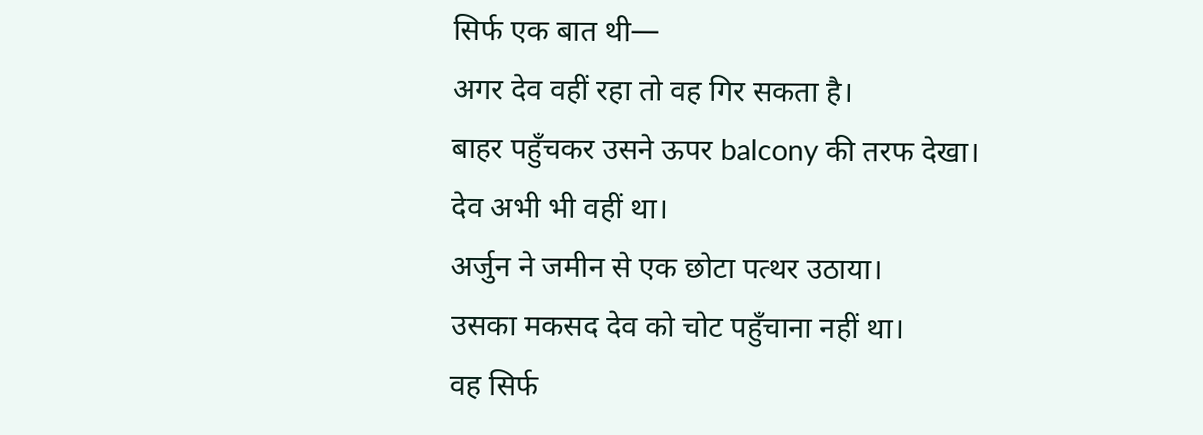सिर्फ एक बात थी—
अगर देव वहीं रहा तो वह गिर सकता है।
बाहर पहुँचकर उसने ऊपर balcony की तरफ देखा।
देव अभी भी वहीं था।
अर्जुन ने जमीन से एक छोटा पत्थर उठाया।
उसका मकसद देव को चोट पहुँचाना नहीं था।
वह सिर्फ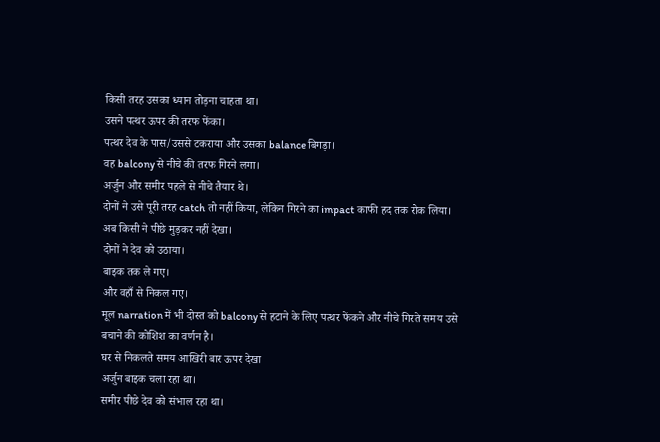किसी तरह उसका ध्यान तोड़ना चाहता था।
उसने पत्थर ऊपर की तरफ फेंका।
पत्थर देव के पास/उससे टकराया और उसका balance बिगड़ा।
वह balcony से नीचे की तरफ गिरने लगा।
अर्जुन और समीर पहले से नीचे तैयार थे।
दोनों ने उसे पूरी तरह catch तो नहीं किया, लेकिन गिरने का impact काफी हद तक रोक लिया।
अब किसी ने पीछे मुड़कर नहीं देखा।
दोनों ने देव को उठाया।
बाइक तक ले गए।
और वहाँ से निकल गए।
मूल narration में भी दोस्त को balcony से हटाने के लिए पत्थर फेंकने और नीचे गिरते समय उसे बचाने की कोशिश का वर्णन है।
घर से निकलते समय आखिरी बार ऊपर देखा
अर्जुन बाइक चला रहा था।
समीर पीछे देव को संभाल रहा था।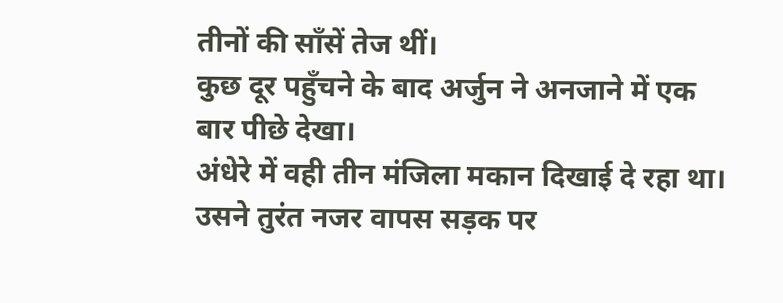तीनों की साँसें तेज थीं।
कुछ दूर पहुँचने के बाद अर्जुन ने अनजाने में एक बार पीछे देखा।
अंधेरे में वही तीन मंजिला मकान दिखाई दे रहा था।
उसने तुरंत नजर वापस सड़क पर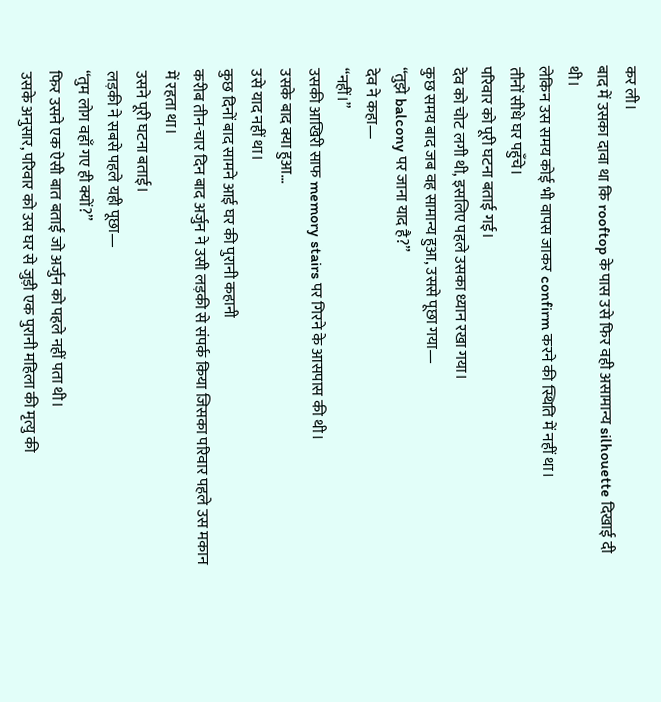कर ली।
बाद में उसका दावा था कि rooftop के पास उसे फिर वही असामान्य silhouette दिखाई दी थी।
लेकिन उस समय कोई भी वापस जाकर confirm करने की स्थिति में नहीं था।
तीनों सीधे घर पहुँचे।
परिवार को पूरी घटना बताई गई।
देव को चोट लगी थी, इसलिए पहले उसका ध्यान रखा गया।
कुछ समय बाद जब वह सामान्य हुआ, उससे पूछा गया—
“तुझे balcony पर जाना याद है?”
देव ने कहा—
“नहीं।”
उसकी आखिरी साफ memory stairs पर गिरने के आसपास की थी।
उसके बाद क्या हुआ…
उसे याद नहीं था।
कुछ दिनों बाद सामने आई घर की पुरानी कहानी
करीब तीन-चार दिन बाद अर्जुन ने उसी लड़की से संपर्क किया जिसका परिवार पहले उस मकान में रहता था।
उसने पूरी घटना बताई।
लड़की ने सबसे पहले यही पूछा—
“तुम लोग वहाँ गए ही क्यों?”
फिर उसने एक ऐसी बात बताई जो अर्जुन को पहले नहीं पता थी।
उसके अनुसार, परिवार को उस घर से जुड़ी एक पुरानी महिला की मृत्यु की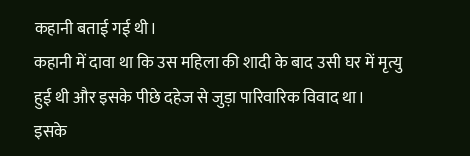कहानी बताई गई थी।
कहानी में दावा था कि उस महिला की शादी के बाद उसी घर में मृत्यु हुई थी और इसके पीछे दहेज से जुड़ा पारिवारिक विवाद था।
इसके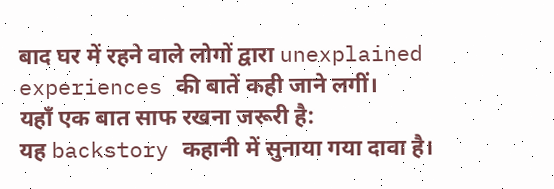बाद घर में रहने वाले लोगों द्वारा unexplained experiences की बातें कही जाने लगीं।
यहाँ एक बात साफ रखना जरूरी है:
यह backstory कहानी में सुनाया गया दावा है।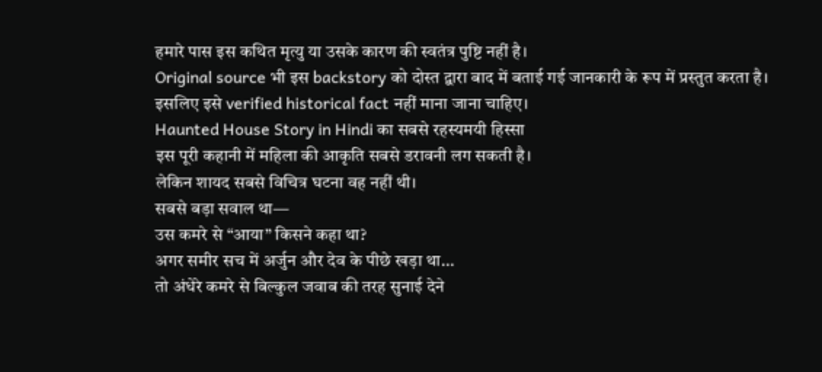हमारे पास इस कथित मृत्यु या उसके कारण की स्वतंत्र पुष्टि नहीं है।
Original source भी इस backstory को दोस्त द्वारा बाद में बताई गई जानकारी के रूप में प्रस्तुत करता है।
इसलिए इसे verified historical fact नहीं माना जाना चाहिए।
Haunted House Story in Hindi का सबसे रहस्यमयी हिस्सा
इस पूरी कहानी में महिला की आकृति सबसे डरावनी लग सकती है।
लेकिन शायद सबसे विचित्र घटना वह नहीं थी।
सबसे बड़ा सवाल था—
उस कमरे से “आया” किसने कहा था?
अगर समीर सच में अर्जुन और देव के पीछे खड़ा था…
तो अंधेरे कमरे से बिल्कुल जवाब की तरह सुनाई देने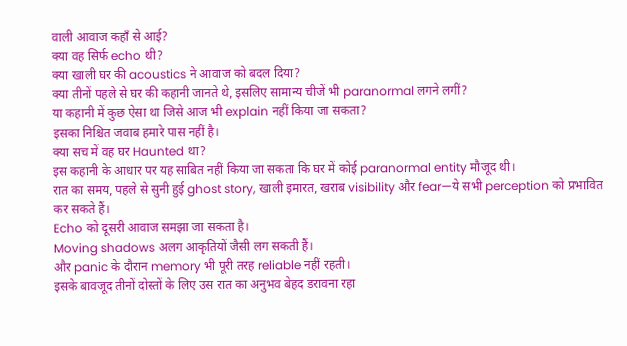वाली आवाज कहाँ से आई?
क्या वह सिर्फ echo थी?
क्या खाली घर की acoustics ने आवाज को बदल दिया?
क्या तीनों पहले से घर की कहानी जानते थे, इसलिए सामान्य चीजें भी paranormal लगने लगीं?
या कहानी में कुछ ऐसा था जिसे आज भी explain नहीं किया जा सकता?
इसका निश्चित जवाब हमारे पास नहीं है।
क्या सच में वह घर Haunted था?
इस कहानी के आधार पर यह साबित नहीं किया जा सकता कि घर में कोई paranormal entity मौजूद थी।
रात का समय, पहले से सुनी हुई ghost story, खाली इमारत, खराब visibility और fear—ये सभी perception को प्रभावित कर सकते हैं।
Echo को दूसरी आवाज समझा जा सकता है।
Moving shadows अलग आकृतियों जैसी लग सकती हैं।
और panic के दौरान memory भी पूरी तरह reliable नहीं रहती।
इसके बावजूद तीनों दोस्तों के लिए उस रात का अनुभव बेहद डरावना रहा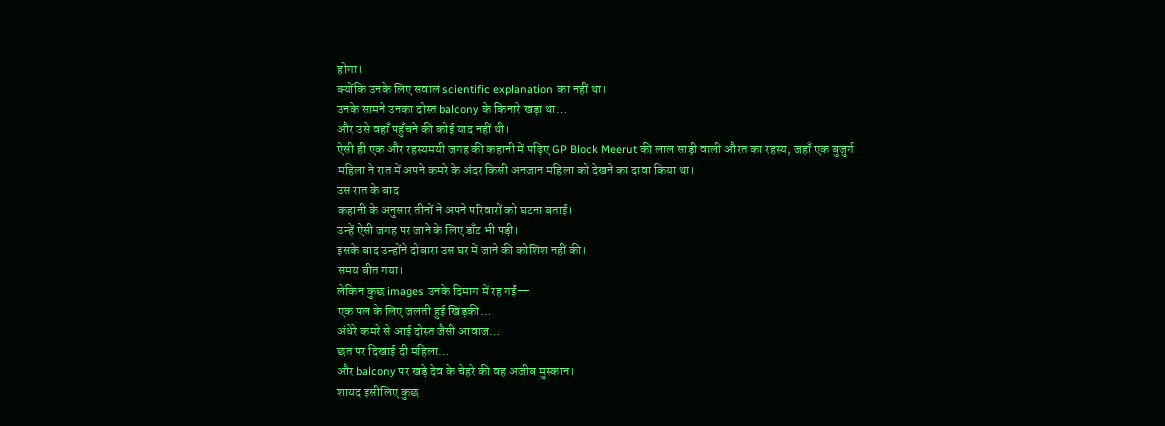होगा।
क्योंकि उनके लिए सवाल scientific explanation का नहीं था।
उनके सामने उनका दोस्त balcony के किनारे खड़ा था…
और उसे वहाँ पहुँचने की कोई याद नहीं थी।
ऐसी ही एक और रहस्यमयी जगह की कहानी में पढ़िए GP Block Meerut की लाल साड़ी वाली औरत का रहस्य, जहाँ एक बुजुर्ग महिला ने रात में अपने कमरे के अंदर किसी अनजान महिला को देखने का दावा किया था।
उस रात के बाद
कहानी के अनुसार तीनों ने अपने परिवारों को घटना बताई।
उन्हें ऐसी जगह पर जाने के लिए डाँट भी पड़ी।
इसके बाद उन्होंने दोबारा उस घर में जाने की कोशिश नहीं की।
समय बीत गया।
लेकिन कुछ images उनके दिमाग में रह गईं—
एक पल के लिए जलती हुई खिड़की…
अंधेरे कमरे से आई दोस्त जैसी आवाज…
छत पर दिखाई दी महिला…
और balcony पर खड़े देव के चेहरे की वह अजीब मुस्कान।
शायद इसीलिए कुछ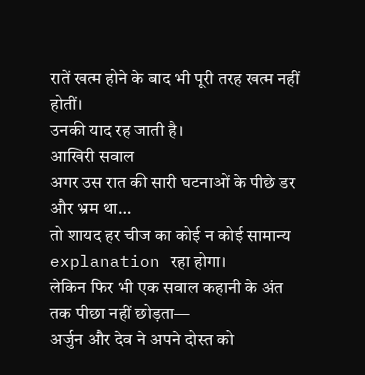रातें खत्म होने के बाद भी पूरी तरह खत्म नहीं होतीं।
उनकी याद रह जाती है।
आखिरी सवाल
अगर उस रात की सारी घटनाओं के पीछे डर और भ्रम था…
तो शायद हर चीज का कोई न कोई सामान्य explanation रहा होगा।
लेकिन फिर भी एक सवाल कहानी के अंत तक पीछा नहीं छोड़ता—
अर्जुन और देव ने अपने दोस्त को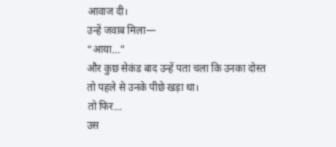आवाज दी।
उन्हें जवाब मिला—
“आया…”
और कुछ सेकंड बाद उन्हें पता चला कि उनका दोस्त तो पहले से उनके पीछे खड़ा था।
तो फिर…
उस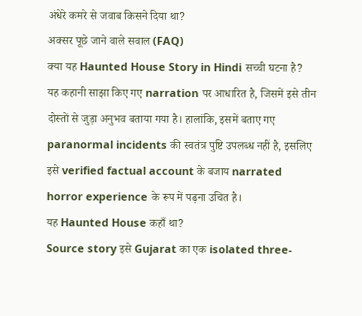अंधेरे कमरे से जवाब किसने दिया था?
अक्सर पूछे जाने वाले सवाल (FAQ)
क्या यह Haunted House Story in Hindi सच्ची घटना है?
यह कहानी साझा किए गए narration पर आधारित है, जिसमें इसे तीन दोस्तों से जुड़ा अनुभव बताया गया है। हालांकि, इसमें बताए गए paranormal incidents की स्वतंत्र पुष्टि उपलब्ध नहीं है, इसलिए इसे verified factual account के बजाय narrated horror experience के रूप में पढ़ना उचित है।
यह Haunted House कहाँ था?
Source story इसे Gujarat का एक isolated three-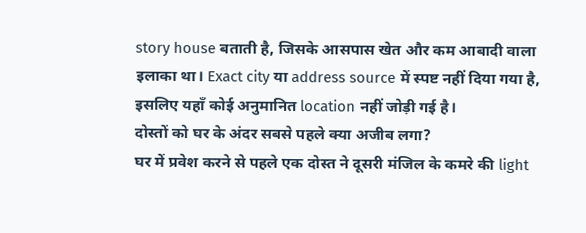story house बताती है, जिसके आसपास खेत और कम आबादी वाला इलाका था। Exact city या address source में स्पष्ट नहीं दिया गया है, इसलिए यहाँ कोई अनुमानित location नहीं जोड़ी गई है।
दोस्तों को घर के अंदर सबसे पहले क्या अजीब लगा?
घर में प्रवेश करने से पहले एक दोस्त ने दूसरी मंजिल के कमरे की light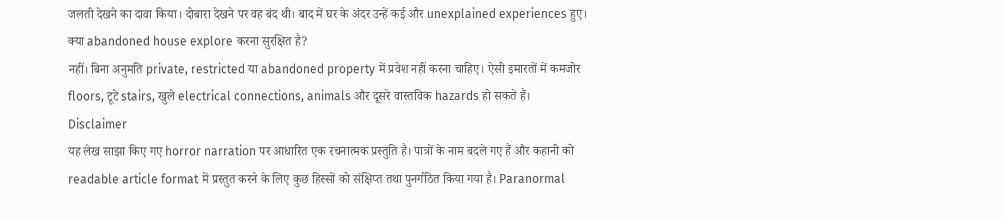जलती देखने का दावा किया। दोबारा देखने पर वह बंद थी। बाद में घर के अंदर उन्हें कई और unexplained experiences हुए।
क्या abandoned house explore करना सुरक्षित है?
नहीं। बिना अनुमति private, restricted या abandoned property में प्रवेश नहीं करना चाहिए। ऐसी इमारतों में कमजोर floors, टूटे stairs, खुले electrical connections, animals और दूसरे वास्तविक hazards हो सकते हैं।
Disclaimer
यह लेख साझा किए गए horror narration पर आधारित एक रचनात्मक प्रस्तुति है। पात्रों के नाम बदले गए हैं और कहानी को readable article format में प्रस्तुत करने के लिए कुछ हिस्सों को संक्षिप्त तथा पुनर्गठित किया गया है। Paranormal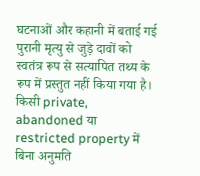घटनाओं और कहानी में बताई गई पुरानी मृत्यु से जुड़े दावों को स्वतंत्र रूप से सत्यापित तथ्य के रूप में प्रस्तुत नहीं किया गया है। किसी private, abandoned या restricted property में बिना अनुमति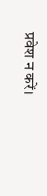प्रवेश न करें।